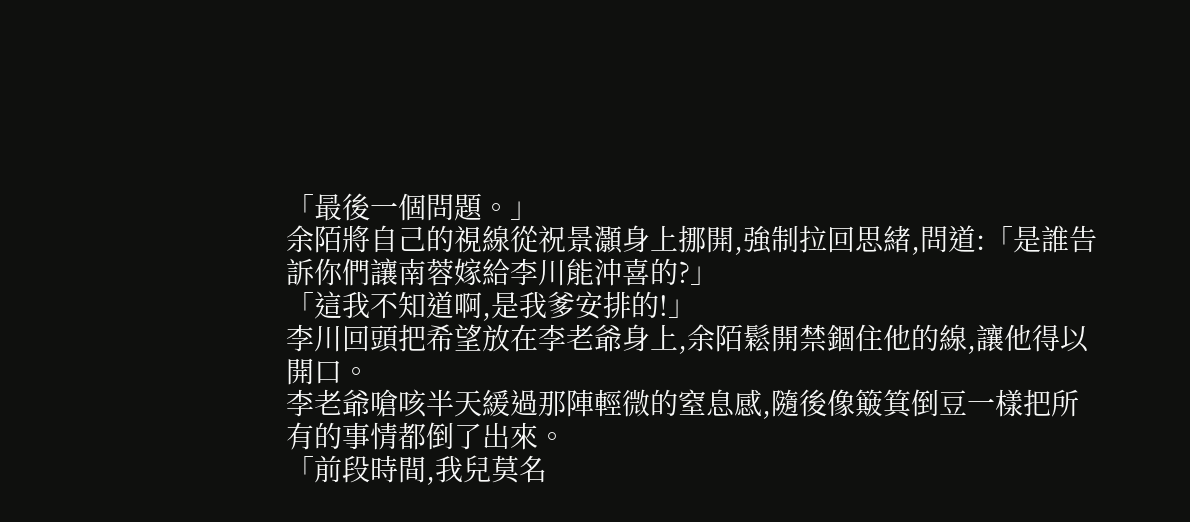「最後一個問題。」
余陌將自己的視線從祝景灝身上挪開,強制拉回思緒,問道:「是誰告訴你們讓南蓉嫁給李川能沖喜的?」
「這我不知道啊,是我爹安排的!」
李川回頭把希望放在李老爺身上,余陌鬆開禁錮住他的線,讓他得以開口。
李老爺嗆咳半天緩過那陣輕微的窒息感,隨後像簸箕倒豆一樣把所有的事情都倒了出來。
「前段時間,我兒莫名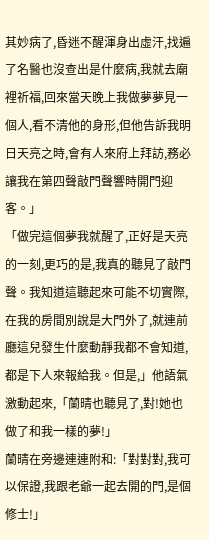其妙病了,昏迷不醒渾身出虛汗,找遍了名醫也沒查出是什麼病,我就去廟裡祈福,回來當天晚上我做夢夢見一個人,看不清他的身形,但他告訴我明日天亮之時,會有人來府上拜訪,務必讓我在第四聲敲門聲響時開門迎客。」
「做完這個夢我就醒了,正好是天亮的一刻,更巧的是,我真的聽見了敲門聲。我知道這聽起來可能不切實際,在我的房間別說是大門外了,就連前廳這兒發生什麼動靜我都不會知道,都是下人來報給我。但是,」他語氣激動起來,「蘭晴也聽見了,對!她也做了和我一樣的夢!」
蘭晴在旁邊連連附和:「對對對,我可以保證,我跟老爺一起去開的門,是個修士!」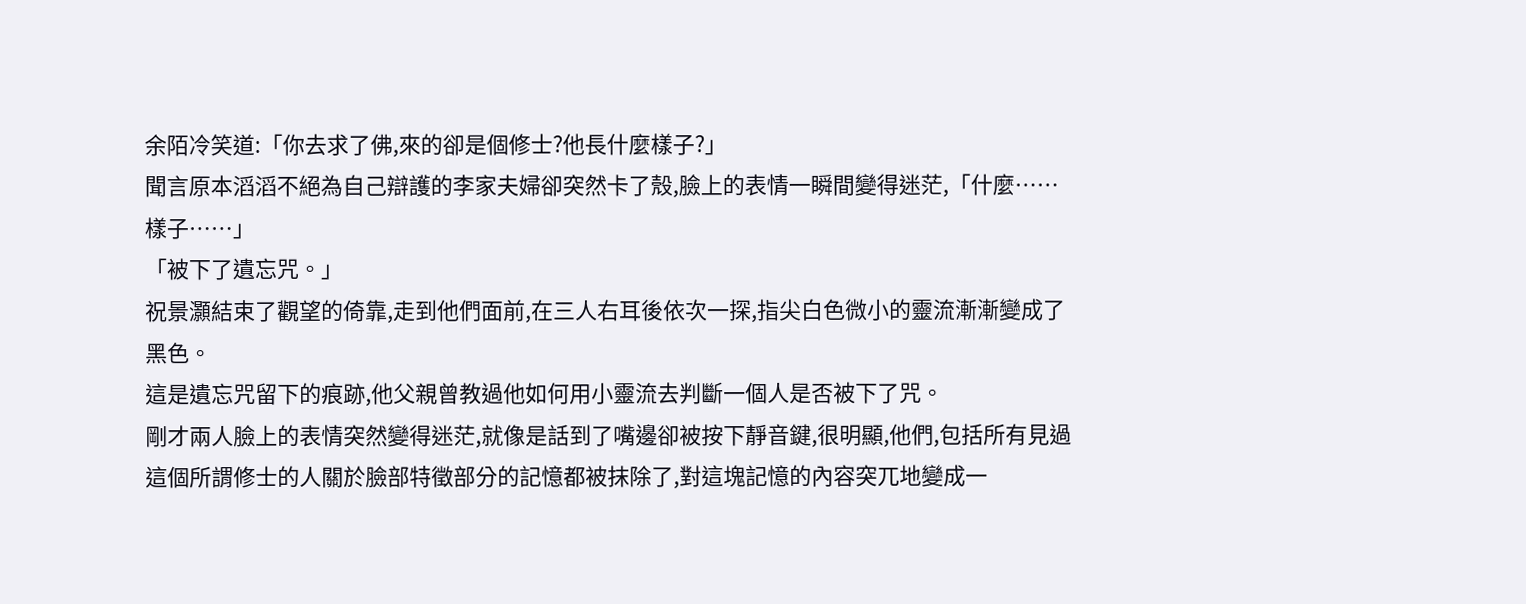余陌冷笑道:「你去求了佛,來的卻是個修士?他長什麼樣子?」
聞言原本滔滔不絕為自己辯護的李家夫婦卻突然卡了殼,臉上的表情一瞬間變得迷茫,「什麼……樣子……」
「被下了遺忘咒。」
祝景灝結束了觀望的倚靠,走到他們面前,在三人右耳後依次一探,指尖白色微小的靈流漸漸變成了黑色。
這是遺忘咒留下的痕跡,他父親曾教過他如何用小靈流去判斷一個人是否被下了咒。
剛才兩人臉上的表情突然變得迷茫,就像是話到了嘴邊卻被按下靜音鍵,很明顯,他們,包括所有見過這個所謂修士的人關於臉部特徵部分的記憶都被抹除了,對這塊記憶的內容突兀地變成一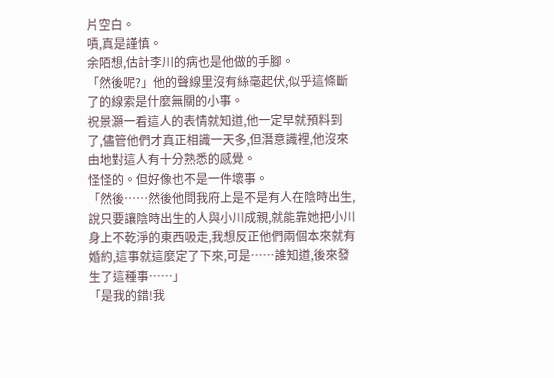片空白。
嘖,真是謹慎。
余陌想,估計李川的病也是他做的手腳。
「然後呢?」他的聲線里沒有絲毫起伏,似乎這條斷了的線索是什麼無關的小事。
祝景灝一看這人的表情就知道,他一定早就預料到了,儘管他們才真正相識一天多,但潛意識裡,他沒來由地對這人有十分熟悉的感覺。
怪怪的。但好像也不是一件壞事。
「然後……然後他問我府上是不是有人在陰時出生,說只要讓陰時出生的人與小川成親,就能靠她把小川身上不乾淨的東西吸走,我想反正他們兩個本來就有婚約,這事就這麼定了下來,可是……誰知道,後來發生了這種事……」
「是我的錯!我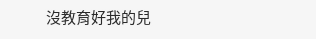沒教育好我的兒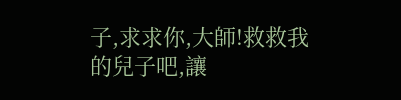子,求求你,大師!救救我的兒子吧,讓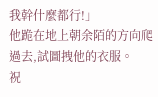我幹什麼都行!」
他跪在地上朝余陌的方向爬過去,試圖拽他的衣服。
祝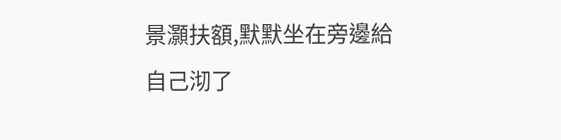景灝扶額,默默坐在旁邊給自己沏了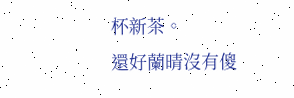杯新茶。
還好蘭晴沒有傻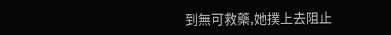到無可救藥,她撲上去阻止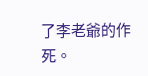了李老爺的作死。